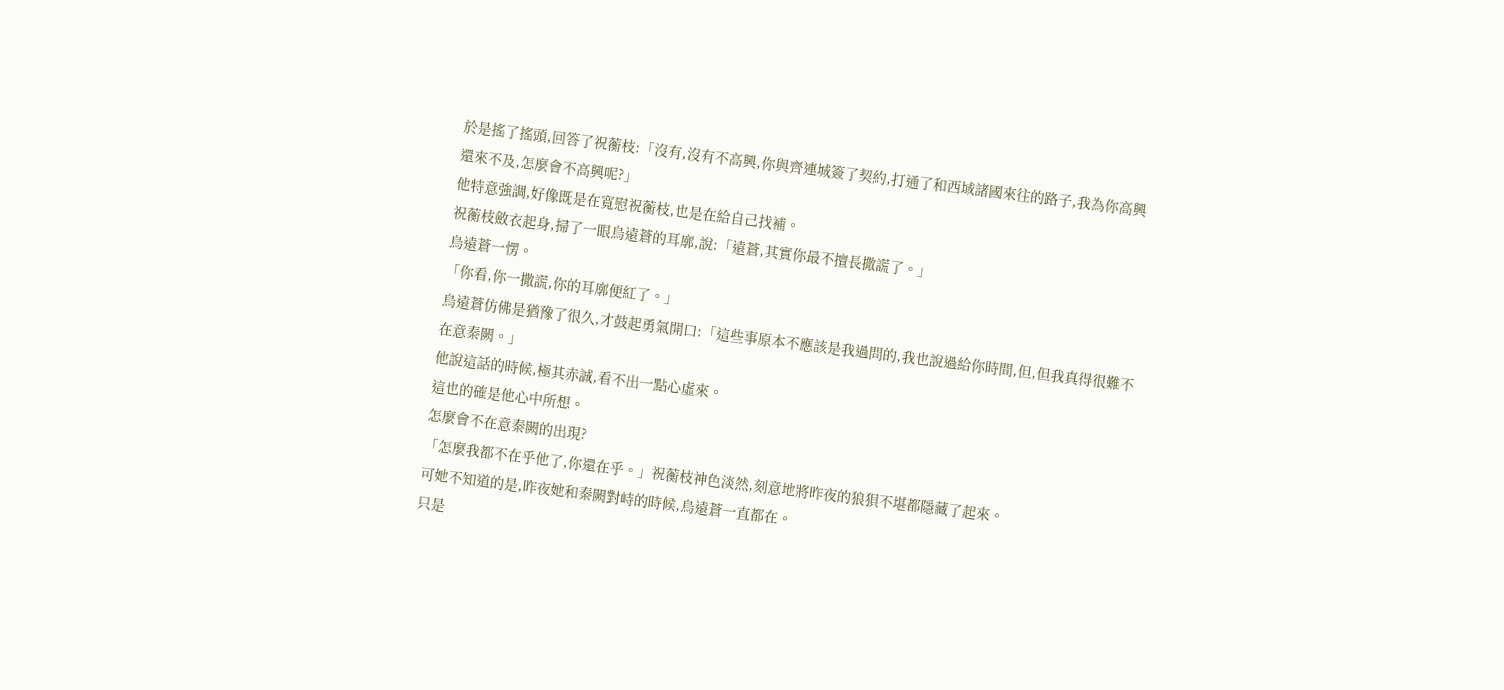於是搖了搖頭,回答了祝蘅枝:「沒有,沒有不高興,你與齊連城簽了契約,打通了和西域諸國來往的路子,我為你高興還來不及,怎麼會不高興呢?」
他特意強調,好像既是在寬慰祝蘅枝,也是在給自己找補。
祝蘅枝斂衣起身,掃了一眼烏遠蒼的耳廓,說:「遠蒼,其實你最不擅長撒謊了。」
烏遠蒼一愣。
「你看,你一撒謊,你的耳廓便紅了。」
烏遠蒼仿佛是猶豫了很久,才鼓起勇氣開口:「這些事原本不應該是我過問的,我也說過給你時間,但,但我真得很難不在意秦闕。」
他說這話的時候,極其赤誠,看不出一點心虛來。
這也的確是他心中所想。
怎麼會不在意秦闕的出現?
「怎麼我都不在乎他了,你還在乎。」祝蘅枝神色淡然,刻意地將昨夜的狼狽不堪都隱藏了起來。
可她不知道的是,昨夜她和秦闕對峙的時候,烏遠蒼一直都在。
只是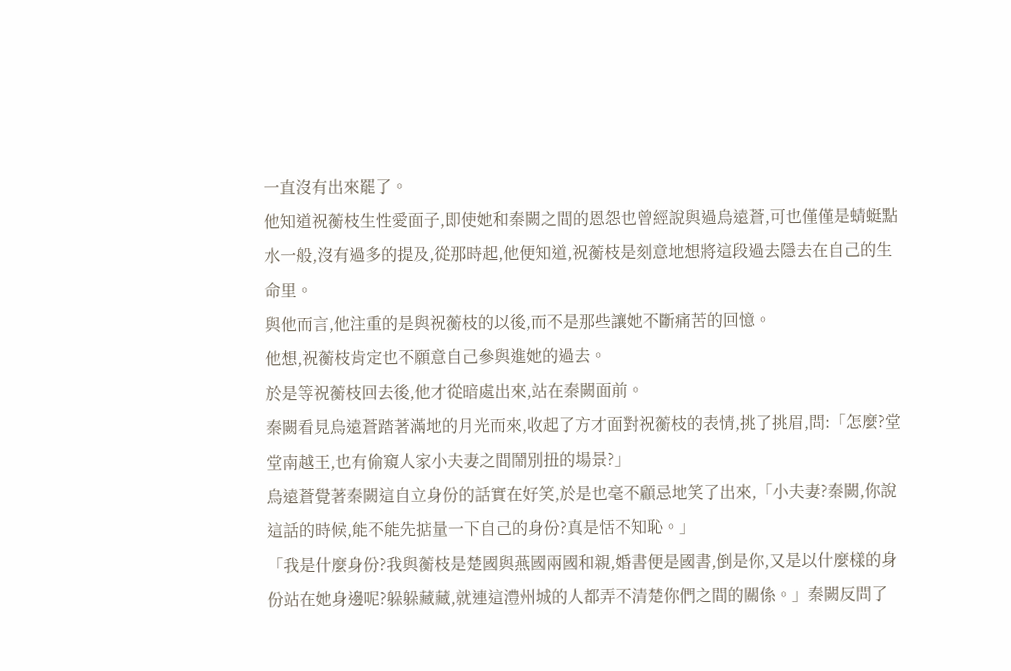一直沒有出來罷了。
他知道祝蘅枝生性愛面子,即使她和秦闕之間的恩怨也曾經說與過烏遠蒼,可也僅僅是蜻蜓點水一般,沒有過多的提及,從那時起,他便知道,祝蘅枝是刻意地想將這段過去隱去在自己的生命里。
與他而言,他注重的是與祝蘅枝的以後,而不是那些讓她不斷痛苦的回憶。
他想,祝蘅枝肯定也不願意自己參與進她的過去。
於是等祝蘅枝回去後,他才從暗處出來,站在秦闕面前。
秦闕看見烏遠蒼踏著滿地的月光而來,收起了方才面對祝蘅枝的表情,挑了挑眉,問:「怎麼?堂堂南越王,也有偷窺人家小夫妻之間鬧別扭的場景?」
烏遠蒼覺著秦闕這自立身份的話實在好笑,於是也毫不顧忌地笑了出來,「小夫妻?秦闕,你說這話的時候,能不能先掂量一下自己的身份?真是恬不知恥。」
「我是什麼身份?我與蘅枝是楚國與燕國兩國和親,婚書便是國書,倒是你,又是以什麼樣的身份站在她身邊呢?躲躲藏藏,就連這澧州城的人都弄不清楚你們之間的關係。」秦闕反問了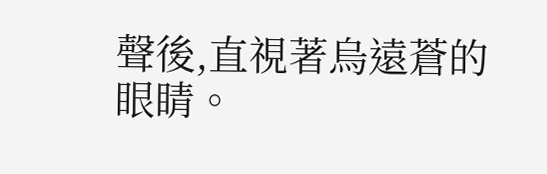聲後,直視著烏遠蒼的眼睛。